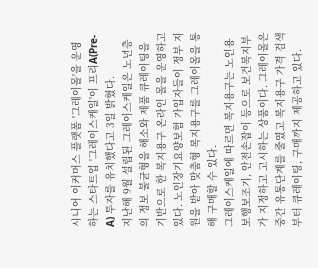시니어 이커머스 플랫폼 '그레이몰'을 운영하는 스타트업 '그레이스케일'이 프리A(Pre-A) 투자를 유치했다고 3일 밝혔다.
지난해 9월 설립된 그레이스케일은 노년층의 정보 불균형을 해소와 제품 큐레이팅을 기반으로 한 복지용구 온라인 몰을 운영하고 있다. 노인장기요양보험 가입자들이 정부 지원을 받아 맞춤형 복지용구를 그레이몰을 통해 구매할 수 있다.
그레이스케일에 따르면 복지용구는 노인용 보행보조기, 안전손잡이 등으로 보건복지부가 지정하고 고시하는 상품이다. 그레이몰은 중간 유통단계를 줄였고 복지용구 가격 검색부터 큐레이팅, 구매까지 제공하고 있다.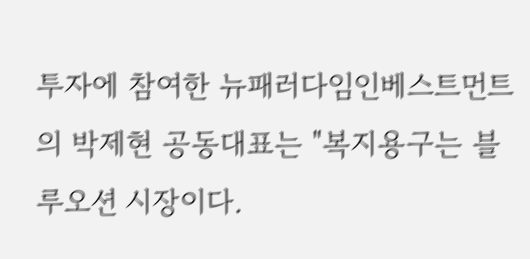투자에 참여한 뉴패러다임인베스트먼트의 박제현 공동대표는 "복지용구는 블루오션 시장이다.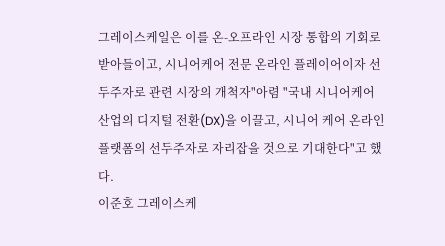그레이스케일은 이를 온-오프라인 시장 통합의 기회로 받아들이고, 시니어케어 전문 온라인 플레이어이자 선두주자로 관련 시장의 개척자"아렴 "국내 시니어케어 산업의 디지털 전환(DX)을 이끌고, 시니어 케어 온라인 플랫폼의 선두주자로 자리잡을 것으로 기대한다"고 했다.
이준호 그레이스케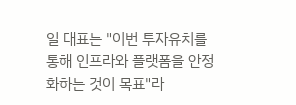일 대표는 "이번 투자유치를 통해 인프라와 플랫폼을 안정화하는 것이 목표"라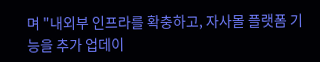며 "내외부 인프라를 확충하고, 자사몰 플랫폼 기능을 추가 업데이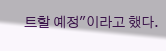트할 예정"이라고 했다.